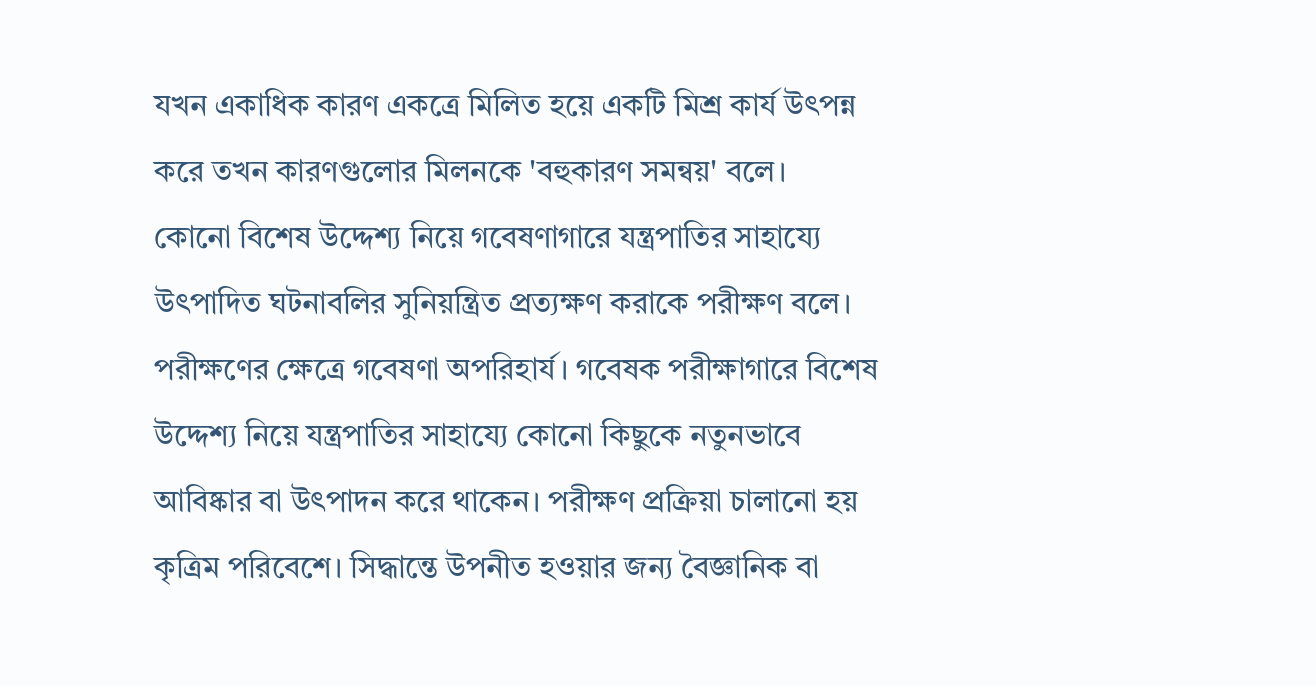যখন একাধিক কারণ একত্রে মিলিত হয়ে একটি মিশ্র কার্য উৎপন্ন করে তখন কারণগুলোর মিলনকে 'বহুকারণ সমন্বয়' বলে।
কোনো বিশেষ উদ্দেশ্য নিয়ে গবেষণাগারে যন্ত্রপাতির সাহায্যে উৎপাদিত ঘটনাবলির সুনিয়ন্ত্রিত প্রত্যক্ষণ করাকে পরীক্ষণ বলে। পরীক্ষণের ক্ষেত্রে গবেষণা অপরিহার্য। গবেষক পরীক্ষাগারে বিশেষ উদ্দেশ্য নিয়ে যন্ত্রপাতির সাহায্যে কোনো কিছুকে নতুনভাবে আবিষ্কার বা উৎপাদন করে থাকেন। পরীক্ষণ প্রক্রিয়া চালানো হয় কৃত্রিম পরিবেশে। সিদ্ধান্তে উপনীত হওয়ার জন্য বৈজ্ঞানিক বা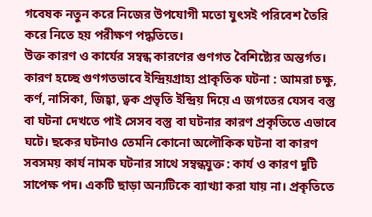গবেষক নতুন করে নিজের উপযোগী মতো যুৎসই পরিবেশ তৈরি করে নিতে হয় পরীক্ষণ পদ্ধতিতে।
উক্ত কারণ ও কার্যের সম্বন্ধ কারণের গুণগত বৈশিষ্ট্যের অন্তর্গত। কারণ হচ্ছে গুণগতভাবে ইন্দ্রিয়গ্রাহ্য প্রাকৃতিক ঘটনা : আমরা চক্ষু, কর্ণ, নাসিকা, জিহ্বা, ত্বক প্রভৃতি ইন্দ্রিয় দিয়ে এ জগতের যেসব বস্তু বা ঘটনা দেখতে পাই সেসব বস্তু বা ঘটনার কারণ প্রকৃতিতে এভাবে ঘটে। ছকের ঘটনাও তেমনি কোনো অলৌকিক ঘটনা বা কারণ সবসময় কার্য নামক ঘটনার সাথে সম্বন্ধযুক্ত : কার্য ও কারণ দুটি সাপেক্ষ পদ। একটি ছাড়া অন্যটিকে ব্যাখ্যা করা যায় না। প্রকৃতিতে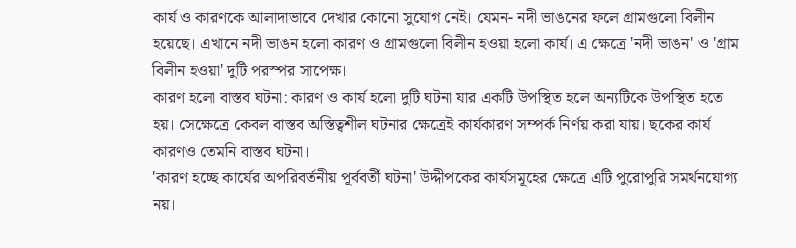কার্য ও কারণকে আলাদাভাবে দেখার কোনো সুযোগ নেই। যেমন- নদী ভাঙনের ফলে গ্রামগুলো বিলীন হয়েছে। এখানে নদী ভাঙন হলো কারণ ও গ্রামগুলো বিলীন হওয়া হলো কার্য। এ ক্ষেত্রে 'নদী ভাঙন' ও 'গ্রাম বিলীন হওয়া' দুটি পরস্পর সাপেক্ষ।
কারণ হলো বাস্তব ঘটনা: কারণ ও কার্য হলো দুটি ঘটনা যার একটি উপস্থিত হলে অন্যটিকে উপস্থিত হতে হয়। সেক্ষেত্রে কেবল বাস্তব অস্তিত্বশীল ঘটনার ক্ষেত্রেই কার্যকারণ সম্পর্ক নির্ণয় করা যায়। ছকের কার্য কারণও তেমনি বাস্তব ঘটনা।
'কারণ হচ্ছে কার্যের অপরিবর্তনীয় পূর্ববর্তী ঘটনা' উদ্দীপকের কার্যসমূহের ক্ষেত্রে এটি পুরোপুরি সমর্থনযোগ্য নয়।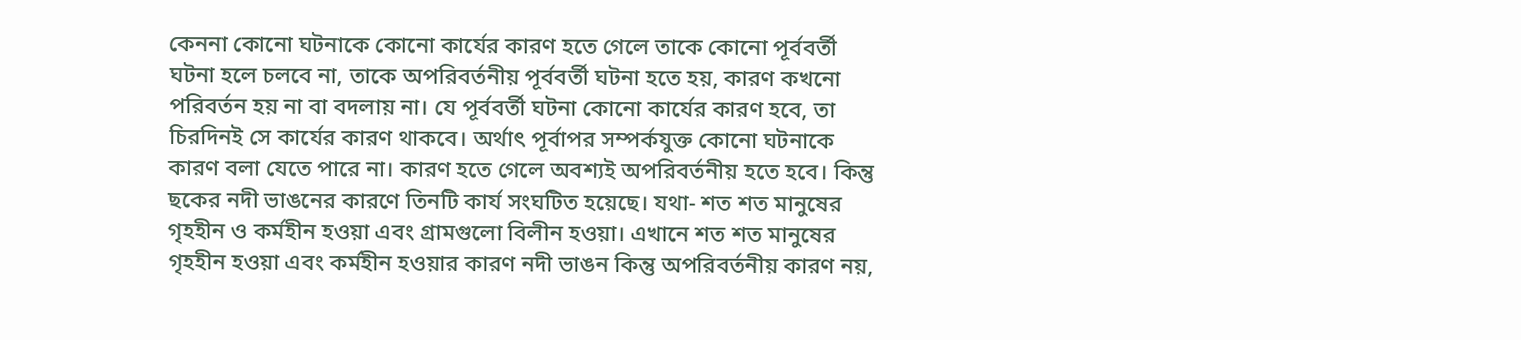কেননা কোনো ঘটনাকে কোনো কার্যের কারণ হতে গেলে তাকে কোনো পূর্ববর্তী ঘটনা হলে চলবে না, তাকে অপরিবর্তনীয় পূর্ববর্তী ঘটনা হতে হয়, কারণ কখনো পরিবর্তন হয় না বা বদলায় না। যে পূর্ববর্তী ঘটনা কোনো কার্যের কারণ হবে, তা চিরদিনই সে কার্যের কারণ থাকবে। অর্থাৎ পূর্বাপর সম্পর্কযুক্ত কোনো ঘটনাকে কারণ বলা যেতে পারে না। কারণ হতে গেলে অবশ্যই অপরিবর্তনীয় হতে হবে। কিন্তু ছকের নদী ভাঙনের কারণে তিনটি কার্য সংঘটিত হয়েছে। যথা- শত শত মানুষের গৃহহীন ও কর্মহীন হওয়া এবং গ্রামগুলো বিলীন হওয়া। এখানে শত শত মানুষের গৃহহীন হওয়া এবং কর্মহীন হওয়ার কারণ নদী ভাঙন কিন্তু অপরিবর্তনীয় কারণ নয়,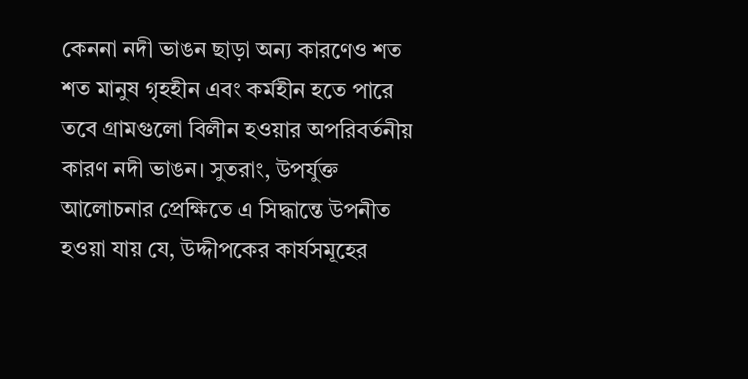কেননা নদী ভাঙন ছাড়া অন্য কারণেও শত শত মানুষ গৃহহীন এবং কর্মহীন হতে পারে তবে গ্রামগুলো বিলীন হওয়ার অপরিবর্তনীয় কারণ নদী ভাঙন। সুতরাং, উপর্যুক্ত আলোচনার প্রেক্ষিতে এ সিদ্ধান্তে উপনীত হওয়া যায় যে, উদ্দীপকের কার্যসমূহের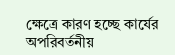ক্ষেত্রে কারণ হচ্ছে কার্যের অপরিবর্তনীয়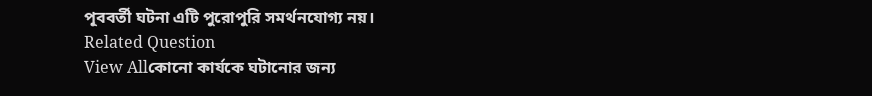পূববর্তী ঘটনা এটি পুরোপুরি সমর্থনযোগ্য নয়।
Related Question
View Allকোনো কার্যকে ঘটানোর জন্য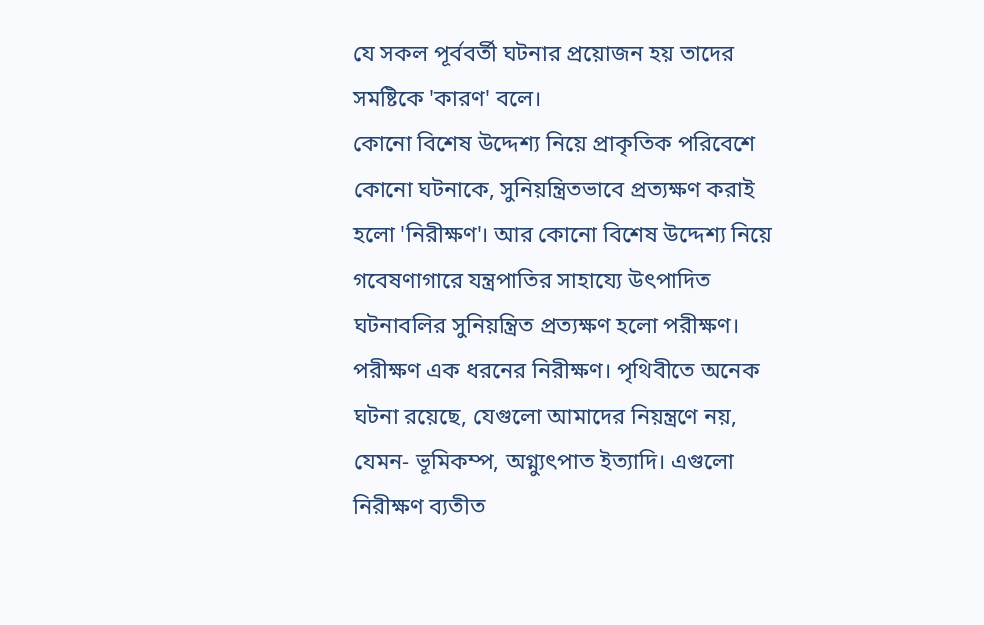যে সকল পূর্ববর্তী ঘটনার প্রয়োজন হয় তাদের সমষ্টিকে 'কারণ' বলে।
কোনো বিশেষ উদ্দেশ্য নিয়ে প্রাকৃতিক পরিবেশে কোনো ঘটনাকে, সুনিয়ন্ত্রিতভাবে প্রত্যক্ষণ করাই হলো 'নিরীক্ষণ'। আর কোনো বিশেষ উদ্দেশ্য নিয়ে গবেষণাগারে যন্ত্রপাতির সাহায্যে উৎপাদিত ঘটনাবলির সুনিয়ন্ত্রিত প্রত্যক্ষণ হলো পরীক্ষণ। পরীক্ষণ এক ধরনের নিরীক্ষণ। পৃথিবীতে অনেক ঘটনা রয়েছে, যেগুলো আমাদের নিয়ন্ত্রণে নয়, যেমন- ভূমিকম্প, অগ্ন্যুৎপাত ইত্যাদি। এগুলো নিরীক্ষণ ব্যতীত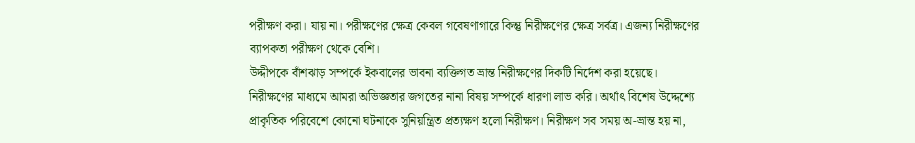পরীক্ষণ করা। যায় না। পরীক্ষণের ক্ষেত্র কেবল গবেষণাগারে কিন্তু নিরীক্ষণের ক্ষেত্র সর্বত্র। এজন্য নিরীক্ষণের ব্যাপকতা পরীক্ষণ থেকে বেশি।
উদ্দীপকে বাঁশঝাড় সম্পর্কে ইকবালের ভাবনা ব্যক্তিগত ভ্রান্ত নিরীক্ষণের দিকটি নির্দেশ করা হয়েছে। নিরীক্ষণের মাধ্যমে আমরা অভিজ্ঞতার জগতের নানা বিষয় সম্পর্কে ধারণা লাভ করি। অর্থাৎ বিশেষ উদ্দেশ্যে প্রাকৃতিক পরিবেশে কোনো ঘটনাকে সুনিয়ন্ত্রিত প্রত্যক্ষণ হলো নিরীক্ষণ। নিরীক্ষণ সব সময় অ-ভ্রান্ত হয় না,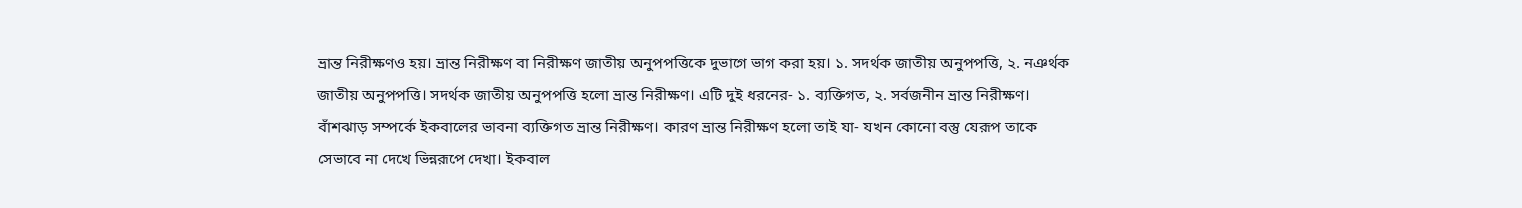ভ্রান্ত নিরীক্ষণও হয়। ভ্রান্ত নিরীক্ষণ বা নিরীক্ষণ জাতীয় অনুপপত্তিকে দুভাগে ভাগ করা হয়। ১. সদর্থক জাতীয় অনুপপত্তি, ২. নঞর্থক জাতীয় অনুপপত্তি। সদর্থক জাতীয় অনুপপত্তি হলো ভ্রান্ত নিরীক্ষণ। এটি দুই ধরনের- ১. ব্যক্তিগত, ২. সর্বজনীন ভ্রান্ত নিরীক্ষণ। বাঁশঝাড় সম্পর্কে ইকবালের ভাবনা ব্যক্তিগত ভ্রান্ত নিরীক্ষণ। কারণ ভ্রান্ত নিরীক্ষণ হলো তাই যা- যখন কোনো বস্তু যেরূপ তাকে সেভাবে না দেখে ভিন্নরূপে দেখা। ইকবাল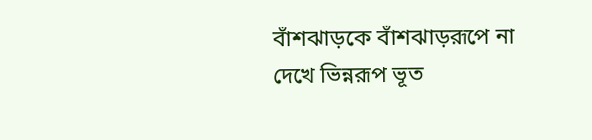বাঁশঝাড়কে বাঁশঝাড়রূপে না দেখে ভিন্নরূপ ভূত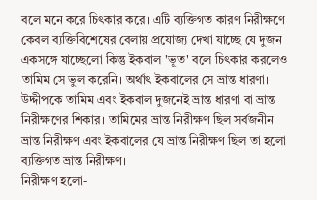বলে মনে করে চিৎকার করে। এটি ব্যক্তিগত কারণ নিরীক্ষণে কেবল ব্যক্তিবিশেষের বেলায় প্রযোজ্য দেখা যাচ্ছে যে দুজন একসঙ্গে যাচ্ছেলো কিন্তু ইকবাল 'ভূত' বলে চিৎকার করলেও তামিম সে ভুল করেনি। অর্থাৎ ইকবালের সে ভ্রান্ত ধারণা।
উদ্দীপকে তামিম এবং ইকবাল দুজনেই ভ্রান্ত ধারণা বা ভ্রান্ত নিরীক্ষণের শিকার। তামিমের ভ্রান্ত নিরীক্ষণ ছিল সর্বজনীন ভ্রান্ত নিরীক্ষণ এবং ইকবালের যে ভ্রান্ত নিরীক্ষণ ছিল তা হলো ব্যক্তিগত ভ্রান্ত নিরীক্ষণ।
নিরীক্ষণ হলো-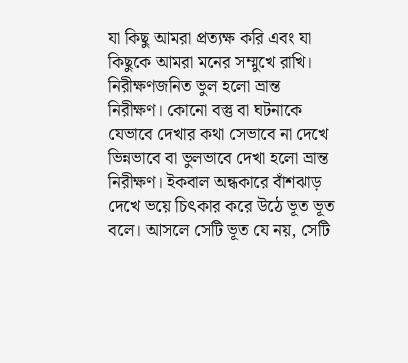যা কিছু আমরা প্রত্যক্ষ করি এবং যা কিছুকে আমরা মনের সম্মুখে রাখি। নিরীক্ষণজনিত ভুল হলো ভ্রান্ত নিরীক্ষণ। কোনো বস্তু বা ঘটনাকে যেভাবে দেখার কথা সেভাবে না দেখে ভিন্নভাবে বা ভুলভাবে দেখা হলো ভ্রান্ত নিরীক্ষণ। ইকবাল অন্ধকারে বাঁশঝাড় দেখে ভয়ে চিৎকার করে উঠে ভূত ভূত বলে। আসলে সেটি ভূত যে নয়, সেটি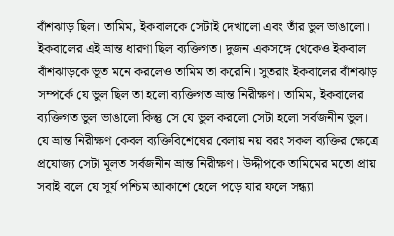বাঁশঝাড় ছিল। তামিম, ইকবালকে সেটাই দেখালো এবং তাঁর ভুল ভাঙালো। ইকবালের এই ভ্রান্ত ধারণা ছিল ব্যক্তিগত। দুজন একসঙ্গে থেকেও ইকবাল বাঁশঝাড়কে ভূত মনে করলেও তামিম তা করেনি। সুতরাং ইকবালের বাঁশঝাড় সম্পর্কে যে ভুল ছিল তা হলো ব্যক্তিগত ভ্রান্ত নিরীক্ষণ। তামিম, ইকবালের ব্যক্তিগত ভুল ভাঙালো কিন্তু সে যে ভুল করলো সেটা হলো সর্বজনীন ভুল। যে ভ্রান্ত নিরীক্ষণ কেবল ব্যক্তিবিশেষের বেলায় নয় বরং সকল ব্যক্তির ক্ষেত্রে প্রযোজ্য সেটা মূলত সর্বজনীন ভ্রান্ত নিরীক্ষণ। উদ্দীপকে তামিমের মতো প্রায় সবাই বলে যে সূর্য পশ্চিম আকাশে হেলে পড়ে যার ফলে সন্ধ্যা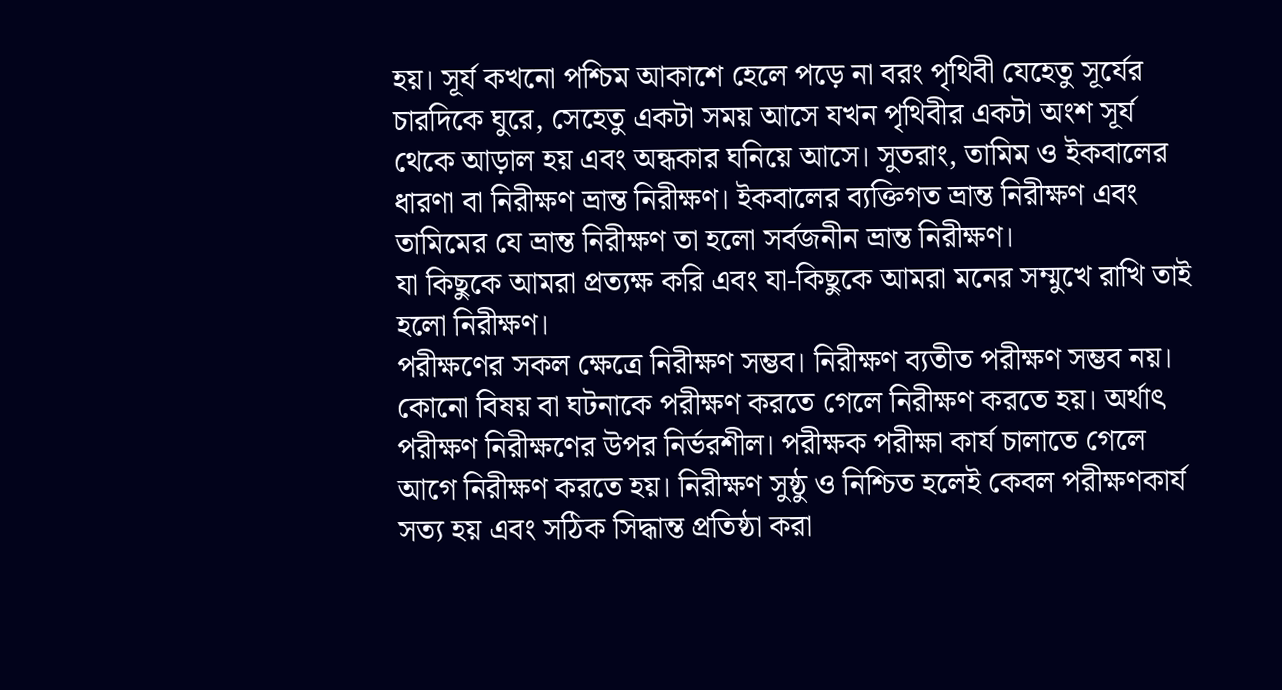হয়। সূর্য কখনো পশ্চিম আকাশে হেলে পড়ে না বরং পৃথিবী যেহেতু সূর্যের চারদিকে ঘুরে, সেহেতু একটা সময় আসে যখন পৃথিবীর একটা অংশ সূর্য থেকে আড়াল হয় এবং অন্ধকার ঘনিয়ে আসে। সুতরাং, তামিম ও ইকবালের ধারণা বা নিরীক্ষণ ভ্রান্ত নিরীক্ষণ। ইকবালের ব্যক্তিগত ভ্রান্ত নিরীক্ষণ এবং তামিমের যে ভ্রান্ত নিরীক্ষণ তা হলো সর্বজনীন ভ্রান্ত নিরীক্ষণ।
যা কিছুকে আমরা প্রত্যক্ষ করি এবং যা-কিছুকে আমরা মনের সম্মুখে রাখি তাই হলো নিরীক্ষণ।
পরীক্ষণের সকল ক্ষেত্রে নিরীক্ষণ সম্ভব। নিরীক্ষণ ব্যতীত পরীক্ষণ সম্ভব নয়। কোনো বিষয় বা ঘটনাকে পরীক্ষণ করতে গেলে নিরীক্ষণ করতে হয়। অর্থাৎ পরীক্ষণ নিরীক্ষণের উপর নির্ভরশীল। পরীক্ষক পরীক্ষা কার্য চালাতে গেলে আগে নিরীক্ষণ করতে হয়। নিরীক্ষণ সুষ্ঠু ও নিশ্চিত হলেই কেবল পরীক্ষণকার্য সত্য হয় এবং সঠিক সিদ্ধান্ত প্রতিষ্ঠা করা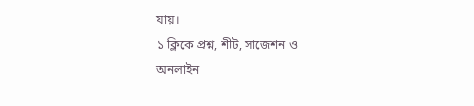যায়।
১ ক্লিকে প্রশ্ন, শীট, সাজেশন ও
অনলাইন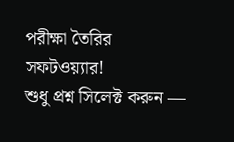পরীক্ষা তৈরির সফটওয়্যার!
শুধু প্রশ্ন সিলেক্ট করুন —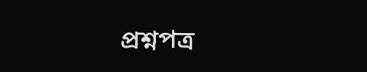প্রশ্নপত্র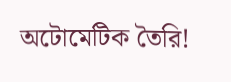অটোমেটিক তৈরি!